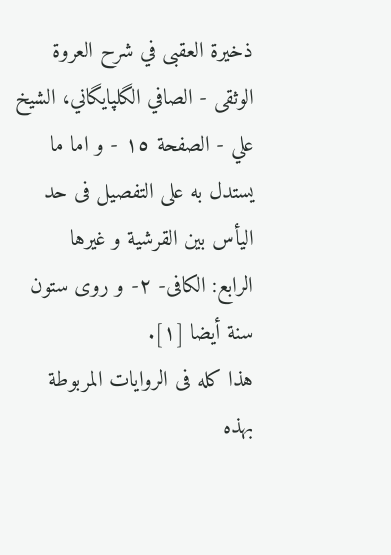ذخيرة العقبى في شرح العروة الوثقى - الصافي الگلپايگاني، الشيخ علي - الصفحة ١٥ - و اما ما يستدل به على التفصيل فى حد اليأس بين القرشية و غيرها
الرابع: الكافى- ٢- و روى ستون سنة أيضا [١].
هذا كله فى الروايات المربوطة بهذه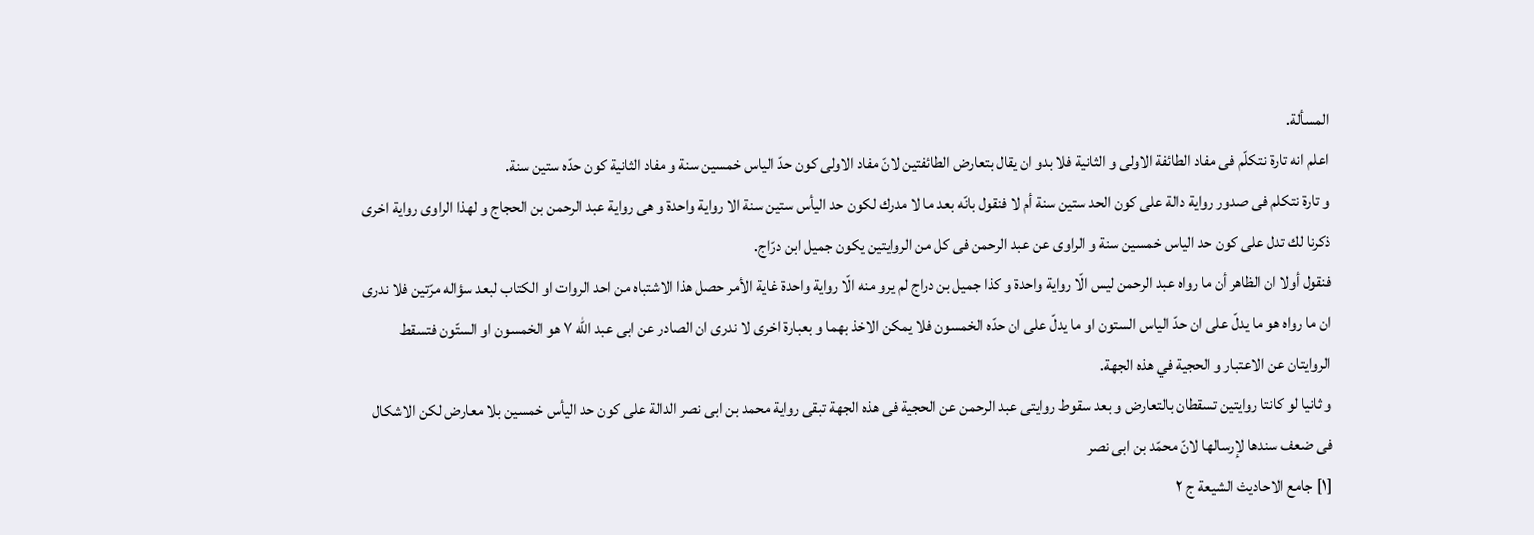المسألة.
اعلم انه تارة نتكلّم فى مفاد الطائفة الاولى و الثانية فلا بدو ان يقال بتعارض الطائفتين لانّ مفاد الاولى كون حدّ الياس خمسين سنة و مفاد الثانية كون حدّه ستين سنة.
و تارة نتكلم فى صدور رواية دالة على كون الحد ستين سنة أم لا فنقول بانّه بعد ما لا مدرك لكون حد اليأس ستين سنة الا رواية واحدة و هى رواية عبد الرحمن بن الحجاج و لهذا الراوى رواية اخرى ذكرنا لك تدل على كون حد الياس خمسين سنة و الراوى عن عبد الرحمن فى كل من الروايتين يكون جميل ابن درّاج.
فنقول أولا ان الظاهر أن ما رواه عبد الرحمن ليس الّا رواية واحدة و كذا جميل بن دراج لم يرو منه الّا رواية واحدة غاية الأمر حصل هذا الاشتباه من احد الروات او الكتاب لبعد سؤاله مرّتين فلا ندرى ان ما رواه هو ما يدلّ على ان حدّ الياس الستون او ما يدلّ على ان حدّه الخمسون فلا يمكن الاخذ بهما و بعبارة اخرى لا ندرى ان الصادر عن ابى عبد اللّه ٧ هو الخمسون او الستّون فتسقط الروايتان عن الاعتبار و الحجية في هذه الجهة.
و ثانيا لو كانتا روايتين تسقطان بالتعارض و بعد سقوط روايتى عبد الرحمن عن الحجية فى هذه الجهة تبقى رواية محمد بن ابى نصر الدالة على كون حد اليأس خمسين بلا معارض لكن الاشكال فى ضعف سندها لإرسالها لانّ محمّد بن ابى نصر
[١] جامع الاحاديث الشيعة ج ٢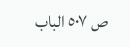ص ٥٠٧ الباب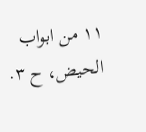١١ من ابواب الحيض، ح ٣.